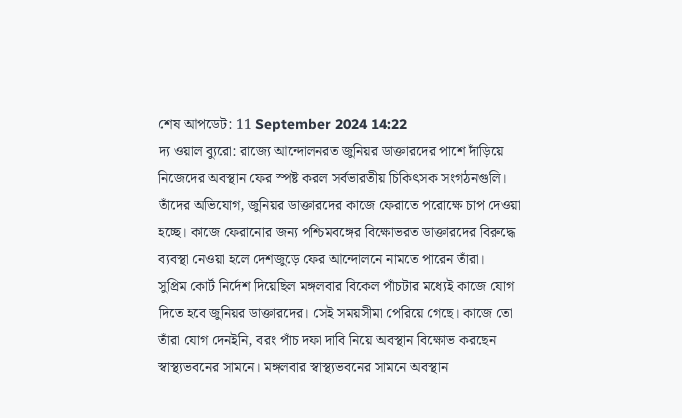শেষ আপডেট: 11 September 2024 14:22
দ্য ওয়াল ব্যুরো: রাজ্যে আন্দোলনরত জুনিয়র ডাক্তারদের পাশে দাঁড়িয়ে নিজেদের অবস্থান ফের স্পষ্ট করল সর্বভারতীয় চিকিৎসক সংগঠনগুলি। তাঁদের অভিযোগ, জুনিয়র ডাক্তারদের কাজে ফেরাতে পরোক্ষে চাপ দেওয়া হচ্ছে। কাজে ফেরানোর জন্য পশ্চিমবঙ্গের বিক্ষোভরত ডাক্তারদের বিরুদ্ধে ব্যবস্থা নেওয়া হলে দেশজুড়ে ফের আন্দোলনে নামতে পারেন তাঁরা।
সুপ্রিম কোর্ট নির্দেশ দিয়েছিল মঙ্গলবার বিকেল পাঁচটার মধ্যেই কাজে যোগ দিতে হবে জুনিয়র ডাক্তারদের। সেই সময়সীমা পেরিয়ে গেছে। কাজে তো তাঁরা যোগ দেনইনি, বরং পাঁচ দফা দাবি নিয়ে অবস্থান বিক্ষোভ করছেন স্বাস্থ্যভবনের সামনে। মঙ্গলবার স্বাস্থ্যভবনের সামনে অবস্থান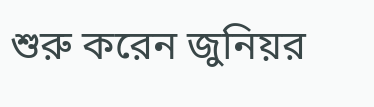শুরু করেন জুনিয়র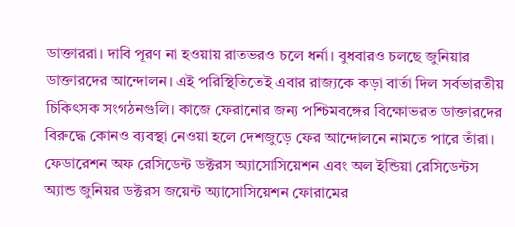ডাক্তাররা। দাবি পূরণ না হওয়ায় রাতভরও চলে ধর্না। বুধবারও চলছে জুনিয়ার ডাক্তারদের আন্দোলন। এই পরিস্থিতিতেই এবার রাজ্যকে কড়া বার্তা দিল সর্বভারতীয় চিকিৎসক সংগঠনগুলি। কাজে ফেরানোর জন্য পশ্চিমবঙ্গের বিক্ষোভরত ডাক্তারদের বিরুদ্ধে কোনও ব্যবস্থা নেওয়া হলে দেশজুড়ে ফের আন্দোলনে নামতে পারে তাঁরা।
ফেডারেশন অফ রেসিডেন্ট ডক্টরস অ্যাসোসিয়েশন এবং অল ইন্ডিয়া রেসিডেন্টস অ্যান্ড জুনিয়র ডক্টরস জয়েন্ট অ্যাসোসিয়েশন ফোরামের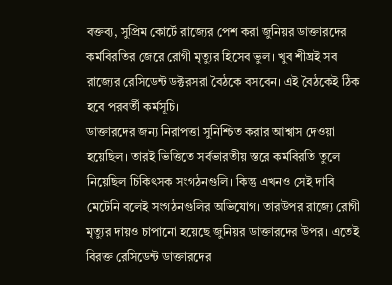বক্তব্য, সুপ্রিম কোর্টে রাজ্যের পেশ করা জুনিয়র ডাক্তারদের কর্মবিরতির জেরে রোগী মৃত্যুর হিসেব ভুল। খুব শীঘ্রই সব রাজ্যের রেসিডেন্ট ডক্টরসরা বৈঠকে বসবেন। এই বৈঠকেই ঠিক হবে পরবর্তী কর্মসূচি।
ডাক্তারদের জন্য নিরাপত্তা সুনিশ্চিত করার আশ্বাস দেওয়া হয়েছিল। তারই ভিত্তিতে সর্বভারতীয় স্তরে কর্মবিরতি তুলে নিয়েছিল চিকিৎসক সংগঠনগুলি। কিন্তু এখনও সেই দাবি মেটেনি বলেই সংগঠনগুলির অভিযোগ। তারউপর রাজ্যে রোগী মৃত্যুর দায়ও চাপানো হয়েছে জুনিয়র ডাক্তারদের উপর। এতেই বিরক্ত রেসিডেন্ট ডাক্তারদের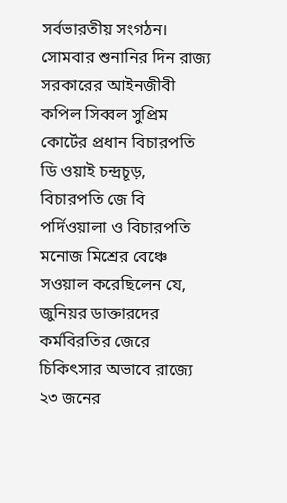সর্বভারতীয় সংগঠন।
সোমবার শুনানির দিন রাজ্য সরকারের আইনজীবী কপিল সিব্বল সুপ্রিম কোর্টের প্রধান বিচারপতি ডি ওয়াই চন্দ্রচূড়, বিচারপতি জে বি পর্দিওয়ালা ও বিচারপতি মনোজ মিশ্রের বেঞ্চে সওয়াল করেছিলেন যে, জুনিয়র ডাক্তারদের কর্মবিরতির জেরে চিকিৎসার অভাবে রাজ্যে ২৩ জনের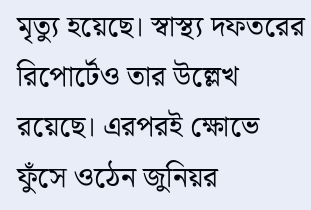মৃত্যু হয়েছে। স্বাস্থ্য দফতরের রিপোর্টেও তার উল্লেখ রয়েছে। এরপরই ক্ষোভে ফুঁসে ওঠেন জুনিয়র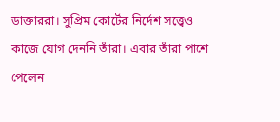ডাক্তাররা। সুপ্রিম কোর্টের নির্দেশ সত্ত্বেও কাজে যোগ দেননি তাঁরা। এবার তাঁরা পাশে পেলেন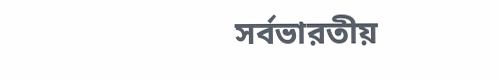সর্বভারতীয়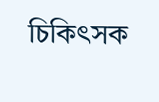চিকিৎসক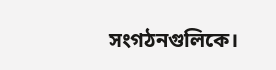সংগঠনগুলিকে।